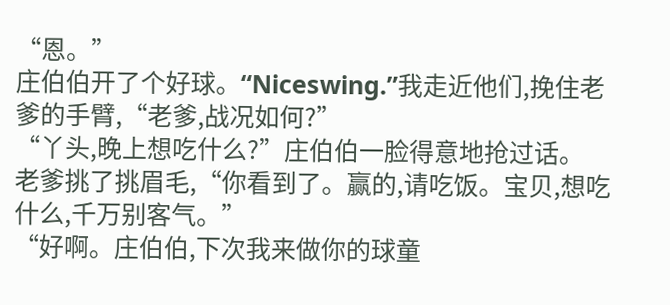“恩。”
庄伯伯开了个好球。“Niceswing.”我走近他们,挽住老爹的手臂,“老爹,战况如何?”
“丫头,晚上想吃什么?”庄伯伯一脸得意地抢过话。
老爹挑了挑眉毛,“你看到了。赢的,请吃饭。宝贝,想吃什么,千万别客气。”
“好啊。庄伯伯,下次我来做你的球童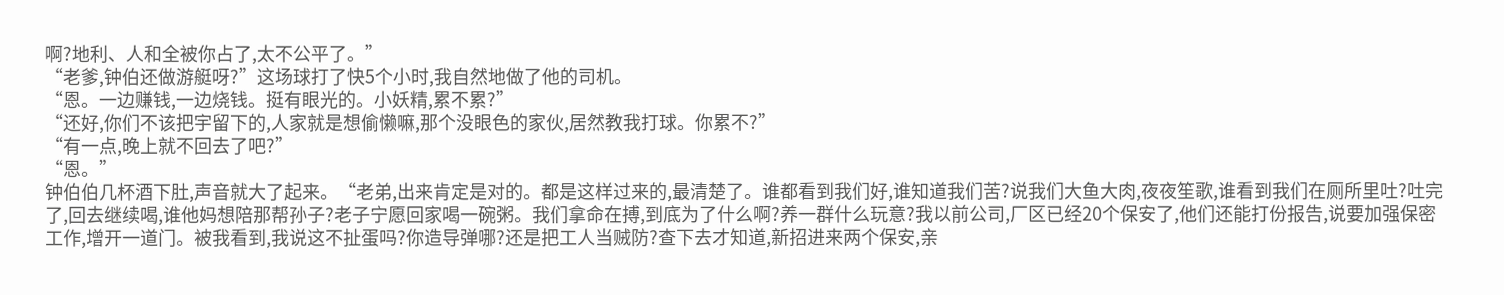啊?地利、人和全被你占了,太不公平了。”
“老爹,钟伯还做游艇呀?”这场球打了快5个小时,我自然地做了他的司机。
“恩。一边赚钱,一边烧钱。挺有眼光的。小妖精,累不累?”
“还好,你们不该把宇留下的,人家就是想偷懒嘛,那个没眼色的家伙,居然教我打球。你累不?”
“有一点,晚上就不回去了吧?”
“恩。”
钟伯伯几杯酒下肚,声音就大了起来。“老弟,出来肯定是对的。都是这样过来的,最清楚了。谁都看到我们好,谁知道我们苦?说我们大鱼大肉,夜夜笙歌,谁看到我们在厕所里吐?吐完了,回去继续喝,谁他妈想陪那帮孙子?老子宁愿回家喝一碗粥。我们拿命在搏,到底为了什么啊?养一群什么玩意?我以前公司,厂区已经20个保安了,他们还能打份报告,说要加强保密工作,增开一道门。被我看到,我说这不扯蛋吗?你造导弹哪?还是把工人当贼防?查下去才知道,新招进来两个保安,亲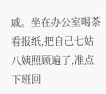戚。坐在办公室喝茶看报纸,把自己七姑八姨照顾遍了,准点下班回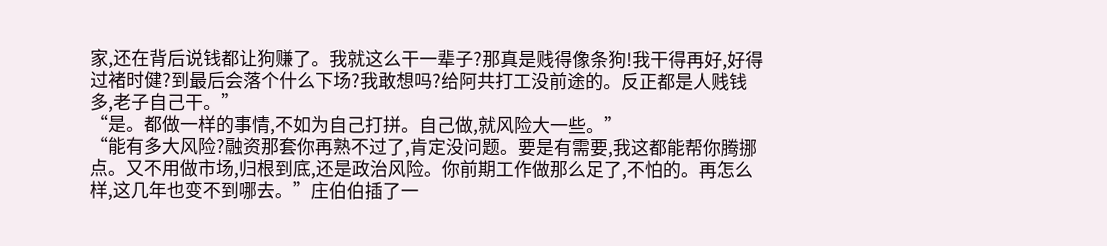家,还在背后说钱都让狗赚了。我就这么干一辈子?那真是贱得像条狗!我干得再好,好得过褚时健?到最后会落个什么下场?我敢想吗?给阿共打工没前途的。反正都是人贱钱多,老子自己干。”
“是。都做一样的事情,不如为自己打拼。自己做,就风险大一些。”
“能有多大风险?融资那套你再熟不过了,肯定没问题。要是有需要,我这都能帮你腾挪点。又不用做市场,归根到底,还是政治风险。你前期工作做那么足了,不怕的。再怎么样,这几年也变不到哪去。”庄伯伯插了一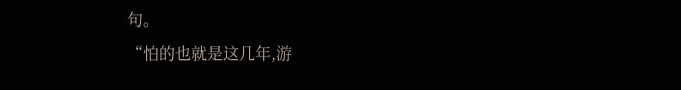句。
“怕的也就是这几年,游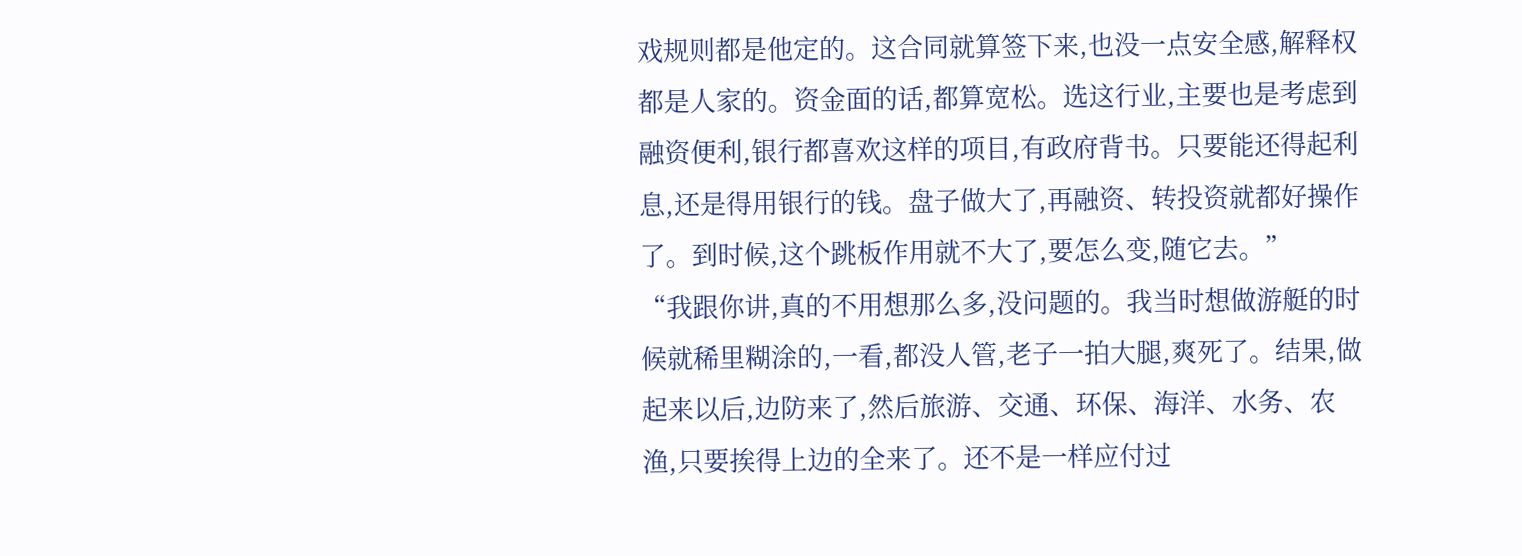戏规则都是他定的。这合同就算签下来,也没一点安全感,解释权都是人家的。资金面的话,都算宽松。选这行业,主要也是考虑到融资便利,银行都喜欢这样的项目,有政府背书。只要能还得起利息,还是得用银行的钱。盘子做大了,再融资、转投资就都好操作了。到时候,这个跳板作用就不大了,要怎么变,随它去。”
“我跟你讲,真的不用想那么多,没问题的。我当时想做游艇的时候就稀里糊涂的,一看,都没人管,老子一拍大腿,爽死了。结果,做起来以后,边防来了,然后旅游、交通、环保、海洋、水务、农渔,只要挨得上边的全来了。还不是一样应付过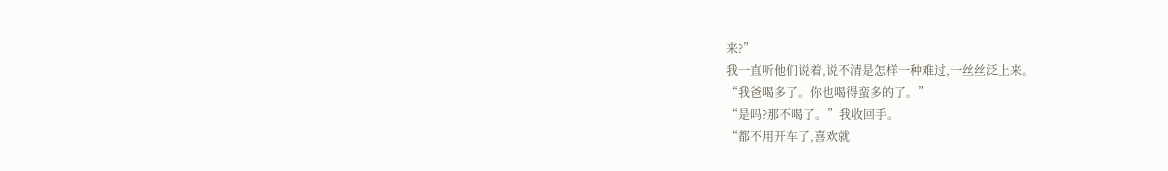来?”
我一直听他们说着,说不清是怎样一种难过,一丝丝泛上来。
“我爸喝多了。你也喝得蛮多的了。”
“是吗?那不喝了。”我收回手。
“都不用开车了,喜欢就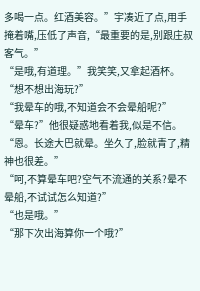多喝一点。红酒美容。”宇凑近了点,用手掩着嘴,压低了声音,“最重要的是,别跟庄叔客气。”
“是哦,有道理。”我笑笑,又拿起酒杯。
“想不想出海玩?”
“我晕车的哦,不知道会不会晕船呢?”
“晕车?”他很疑惑地看着我,似是不信。
“恩。长途大巴就晕。坐久了,脸就青了,精神也很差。”
“呵,不算晕车吧?空气不流通的关系?晕不晕船,不试试怎么知道?”
“也是哦。”
“那下次出海算你一个哦?”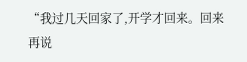“我过几天回家了,开学才回来。回来再说